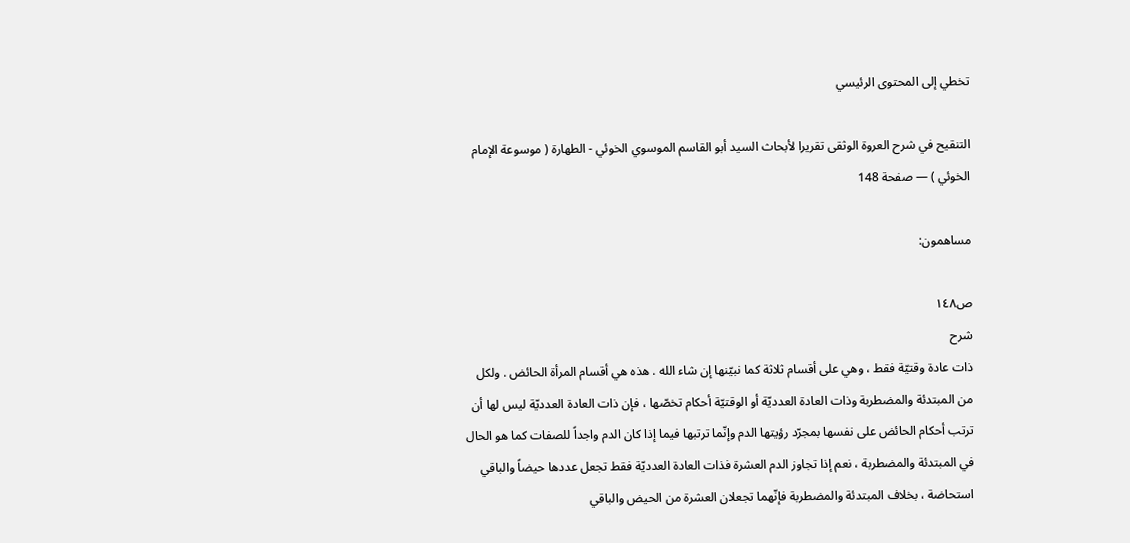تخطي إلى المحتوى الرئيسي

التنقيح في شرح العروة الوثقى تقريرا لأبحاث السيد أبو القاسم الموسوي الخوئي - الطهارة ( موسوعة الإمام الخوئي ) — صفحة 148

مساهمون:

ص١٤٨
شرح
ذات عادة وقتيّة فقط ، وهي على أقسام ثلاثة كما نبيّنها إن شاء الله . هذه هي أقسام المرأة الحائض . ولكل من المبتدئة والمضطربة وذات العادة العدديّة أو الوقتيّة أحكام تخصّها ، فإن ذات العادة العدديّة ليس لها أن ترتب أحكام الحائض على نفسها بمجرّد رؤيتها الدم وإنّما ترتبها فيما إذا كان الدم واجداً للصفات كما هو الحال في المبتدئة والمضطربة ، نعم إذا تجاوز الدم العشرة فذات العادة العدديّة فقط تجعل عددها حيضاً والباقي استحاضة ، بخلاف المبتدئة والمضطربة فإنّهما تجعلان العشرة من الحيض والباقي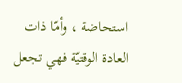استحاضة ، وأمّا ذات العادة الوقتيّة فهي تجعل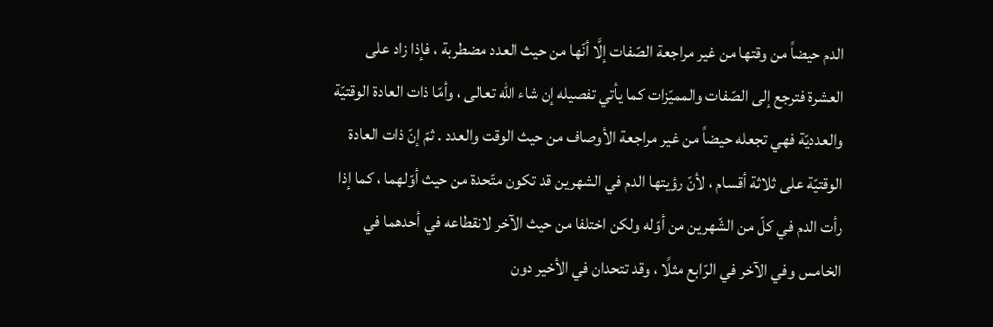الدم حيضاً من وقتها من غير مراجعة الصّفات إلَّا أنّها من حيث العدد مضطربة ، فإذا زاد على العشرة فترجع إلى الصّفات والمميّزات كما يأتي تفصيله إن شاء الله تعالى ، وأمّا ذات العادة الوقتيّة والعدديّة فهي تجعله حيضاً من غير مراجعة الأوصاف من حيث الوقت والعدد . ثمّ إنّ ذات العادة الوقتيّة على ثلاثة أقسام ، لأنّ رؤيتها الدم في الشهرين قد تكون متّحدة من حيث أوّلهما ، كما إذا رأت الدم في كلّ من الشّهرين من أوّله ولكن اختلفا من حيث الآخر لانقطاعه في أحدهما في الخامس وفي الآخر في الرّابع مثلًا ، وقد تتحدان في الأخير دون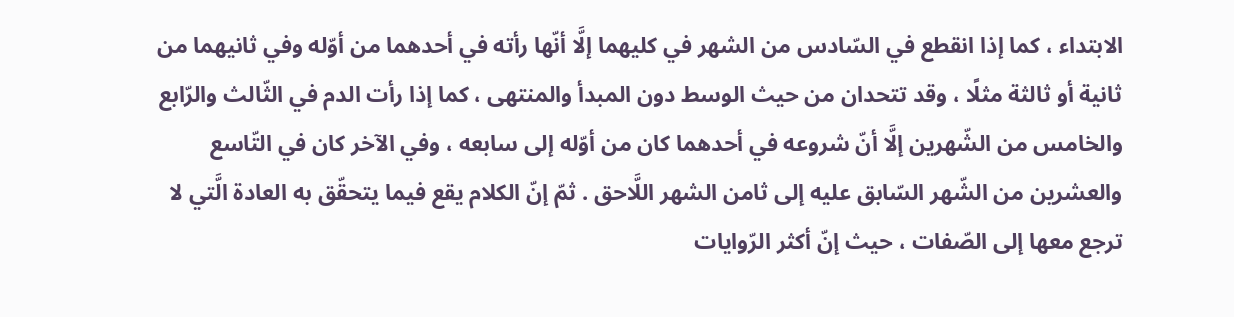الابتداء ، كما إذا انقطع في السّادس من الشهر في كليهما إلَّا أنّها رأته في أحدهما من أوّله وفي ثانيهما من ثانية أو ثالثة مثلًا ، وقد تتحدان من حيث الوسط دون المبدأ والمنتهى ، كما إذا رأت الدم في الثّالث والرّابع والخامس من الشّهرين إلَّا أنّ شروعه في أحدهما كان من أوّله إلى سابعه ، وفي الآخر كان في التّاسع والعشرين من الشّهر السّابق عليه إلى ثامن الشهر اللَّاحق . ثمّ إنّ الكلام يقع فيما يتحقّق به العادة الَّتي لا ترجع معها إلى الصّفات ، حيث إنّ أكثر الرّوايات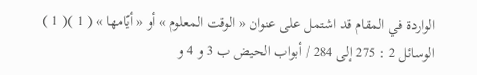الواردة في المقام قد اشتمل على عنوان « الوقت المعلوم » أو « أيّامها » ( 1 )( 1 ) الوسائل 2 : 275 إلى 284 / أبواب الحيض ب 3 و 4 و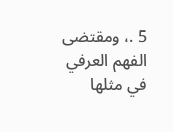5 .، ومقتضى الفهم العرفي في مثلها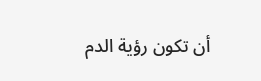أن تكون رؤية الدم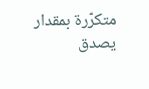متكرّرة بمقدار يصدق